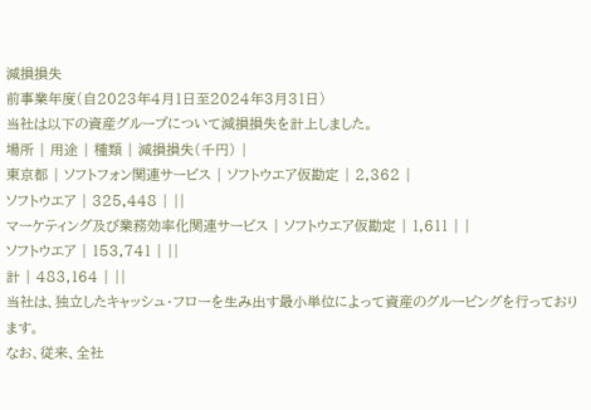減損損失
前事業年度(自2023年4月1日至2024年3月31日)
当社は以下の資産グループについて減損損失を計上しました。
場所 | 用途 | 種類 | 減損損失(千円) |
東京都 | ソフトフォン関連サービス | ソフトウエア仮勘定 | 2,362 |
ソフトウエア | 325,448 | ||
マーケティング及び業務効率化関連サービス | ソフトウエア仮勘定 | 1,611 | |
ソフトウエア | 153,741 | ||
計 | 483,164 | ||
当社は、独立したキャッシュ・フローを生み出す最小単位によって資産のグルーピングを行っております。
なお、従来、全社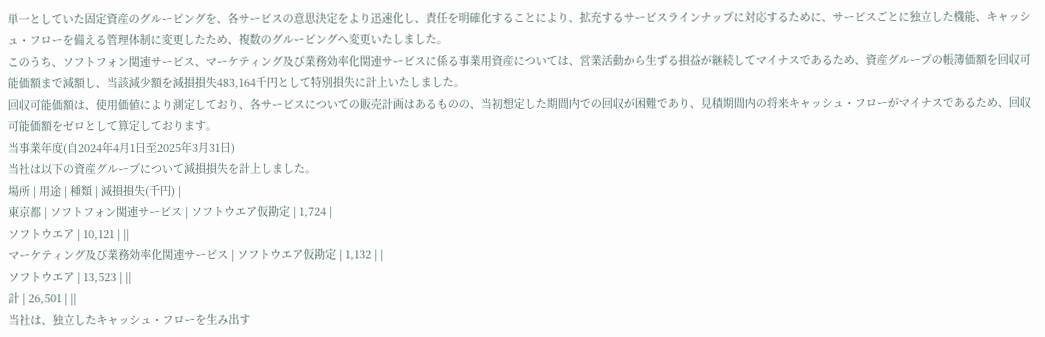単一としていた固定資産のグルーピングを、各サービスの意思決定をより迅速化し、責任を明確化することにより、拡充するサービスラインナップに対応するために、サービスごとに独立した機能、キャッシュ・フローを備える管理体制に変更したため、複数のグルーピングへ変更いたしました。
このうち、ソフトフォン関連サービス、マーケティング及び業務効率化関連サービスに係る事業用資産については、営業活動から生ずる損益が継続してマイナスであるため、資産グループの帳簿価額を回収可能価額まで減額し、当該減少額を減損損失483,164千円として特別損失に計上いたしました。
回収可能価額は、使用価値により測定しており、各サービスについての販売計画はあるものの、当初想定した期間内での回収が困難であり、見積期間内の将来キャッシュ・フローがマイナスであるため、回収可能価額をゼロとして算定しております。
当事業年度(自2024年4月1日至2025年3月31日)
当社は以下の資産グループについて減損損失を計上しました。
場所 | 用途 | 種類 | 減損損失(千円) |
東京都 | ソフトフォン関連サービス | ソフトウエア仮勘定 | 1,724 |
ソフトウエア | 10,121 | ||
マーケティング及び業務効率化関連サービス | ソフトウエア仮勘定 | 1,132 | |
ソフトウエア | 13,523 | ||
計 | 26,501 | ||
当社は、独立したキャッシュ・フローを生み出す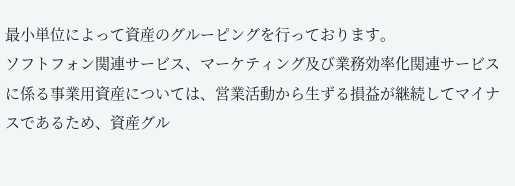最小単位によって資産のグルーピングを行っております。
ソフトフォン関連サービス、マーケティング及び業務効率化関連サービスに係る事業用資産については、営業活動から生ずる損益が継続してマイナスであるため、資産グル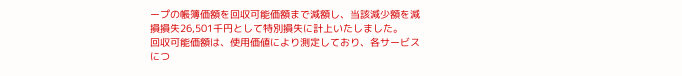ープの帳簿価額を回収可能価額まで減額し、当該減少額を減損損失26,501千円として特別損失に計上いたしました。
回収可能価額は、使用価値により測定しており、各サービスにつ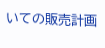いての販売計画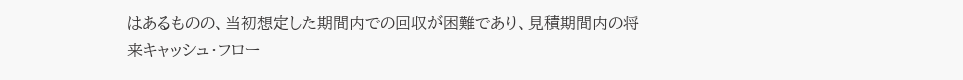はあるものの、当初想定した期間内での回収が困難であり、見積期間内の将来キャッシュ・フロー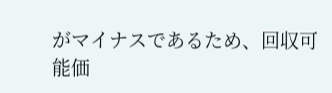がマイナスであるため、回収可能価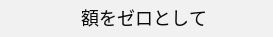額をゼロとして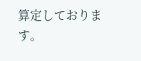算定しております。